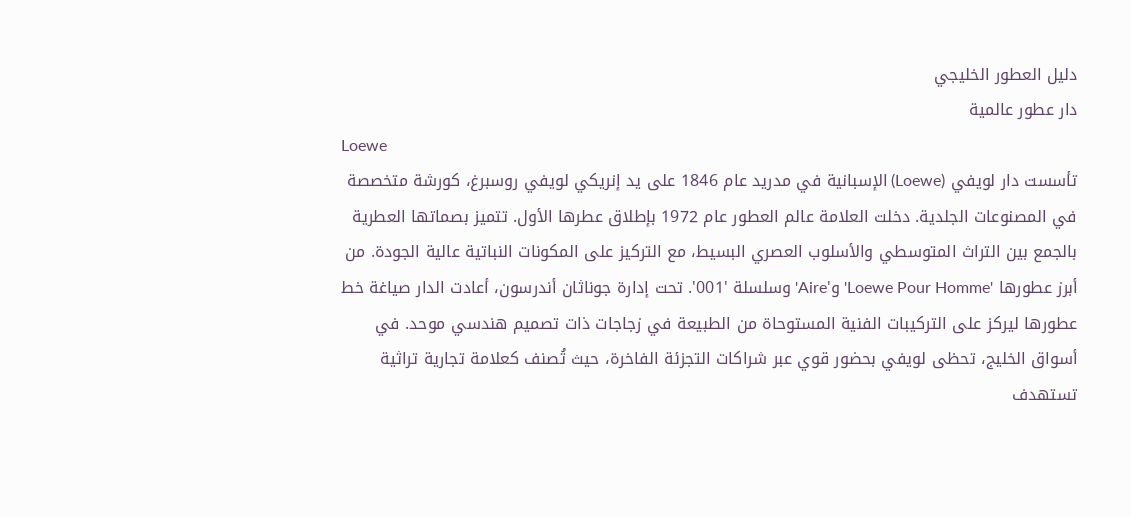دليل العطور الخليجي
دار عطور عالمية
Loewe
تأسست دار لويفي (Loewe) الإسبانية في مدريد عام 1846 على يد إنريكي لويفي روسبرغ، كورشة متخصصة في المصنوعات الجلدية. دخلت العلامة عالم العطور عام 1972 بإطلاق عطرها الأول. تتميز بصماتها العطرية بالجمع بين التراث المتوسطي والأسلوب العصري البسيط، مع التركيز على المكونات النباتية عالية الجودة. من أبرز عطورها 'Loewe Pour Homme' و'Aire' وسلسلة '001'. تحت إدارة جوناثان أندرسون، أعادت الدار صياغة خط عطورها ليركز على التركيبات الفنية المستوحاة من الطبيعة في زجاجات ذات تصميم هندسي موحد. في أسواق الخليج، تحظى لويفي بحضور قوي عبر شراكات التجزئة الفاخرة، حيث تُصنف كعلامة تجارية تراثية تستهدف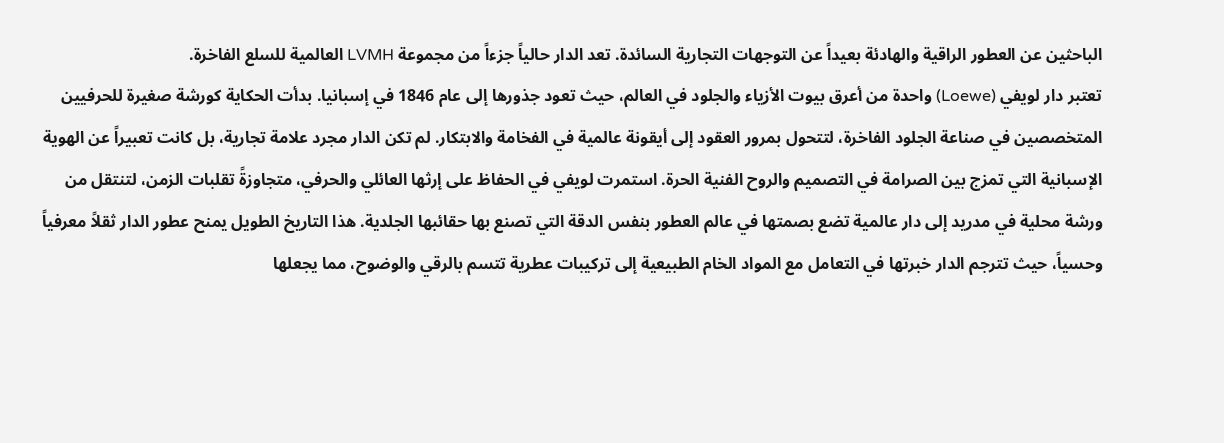الباحثين عن العطور الراقية والهادئة بعيداً عن التوجهات التجارية السائدة. تعد الدار حالياً جزءاً من مجموعة LVMH العالمية للسلع الفاخرة.
تعتبر دار لويفي (Loewe) واحدة من أعرق بيوت الأزياء والجلود في العالم، حيث تعود جذورها إلى عام 1846 في إسبانيا. بدأت الحكاية كورشة صغيرة للحرفيين المتخصصين في صناعة الجلود الفاخرة، لتتحول بمرور العقود إلى أيقونة عالمية في الفخامة والابتكار. لم تكن الدار مجرد علامة تجارية، بل كانت تعبيراً عن الهوية الإسبانية التي تمزج بين الصرامة في التصميم والروح الفنية الحرة. استمرت لويفي في الحفاظ على إرثها العائلي والحرفي، متجاوزةً تقلبات الزمن، لتنتقل من ورشة محلية في مدريد إلى دار عالمية تضع بصمتها في عالم العطور بنفس الدقة التي تصنع بها حقائبها الجلدية. هذا التاريخ الطويل يمنح عطور الدار ثقلاً معرفياً وحسياً، حيث تترجم الدار خبرتها في التعامل مع المواد الخام الطبيعية إلى تركيبات عطرية تتسم بالرقي والوضوح، مما يجعلها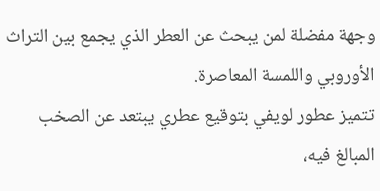وجهة مفضلة لمن يبحث عن العطر الذي يجمع بين التراث الأوروبي واللمسة المعاصرة.
تتميز عطور لويفي بتوقيع عطري يبتعد عن الصخب المبالغ فيه،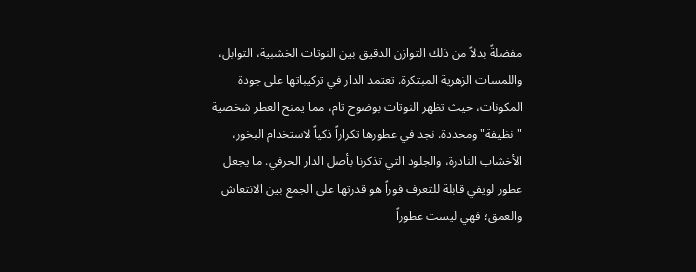مفضلةً بدلاً من ذلك التوازن الدقيق بين النوتات الخشبية، التوابل، واللمسات الزهرية المبتكرة. تعتمد الدار في تركيباتها على جودة المكونات، حيث تظهر النوتات بوضوح تام، مما يمنح العطر شخصية "نظيفة" ومحددة. نجد في عطورها تكراراً ذكياً لاستخدام البخور، الأخشاب النادرة، والجلود التي تذكرنا بأصل الدار الحرفي. ما يجعل عطور لويفي قابلة للتعرف فوراً هو قدرتها على الجمع بين الانتعاش والعمق؛ فهي ليست عطوراً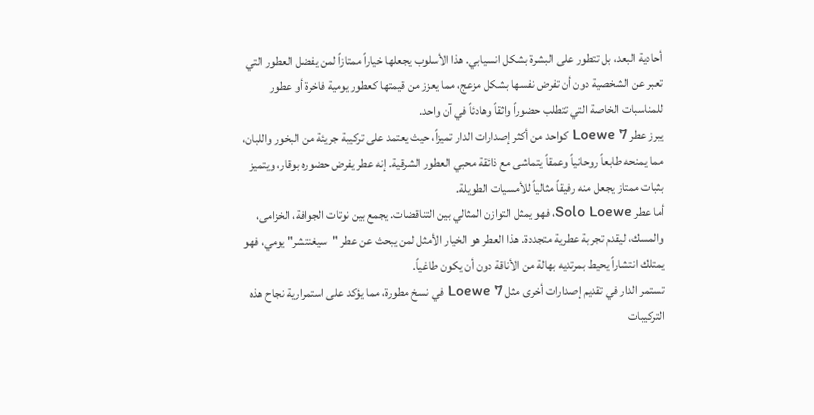أحادية البعد، بل تتطور على البشرة بشكل انسيابي. هذا الأسلوب يجعلها خياراً ممتازاً لمن يفضل العطور التي تعبر عن الشخصية دون أن تفرض نفسها بشكل مزعج، مما يعزز من قيمتها كعطور يومية فاخرة أو عطور للمناسبات الخاصة التي تتطلب حضوراً واثقاً وهادئاً في آن واحد.
يبرز عطر Loewe 7 كواحد من أكثر إصدارات الدار تميزاً، حيث يعتمد على تركيبة جريئة من البخور واللبان، مما يمنحه طابعاً روحانياً وعمقاً يتماشى مع ذائقة محبي العطور الشرقية. إنه عطر يفرض حضوره بوقار، ويتميز بثبات ممتاز يجعل منه رفيقاً مثالياً للأمسيات الطويلة.
أما عطر Solo Loewe، فهو يمثل التوازن المثالي بين التناقضات. يجمع بين نوتات الجوافة، الخزامى، والمسك، ليقدم تجربة عطرية متجددة. هذا العطر هو الخيار الأمثل لمن يبحث عن عطر "سيغنتشر" يومي، فهو يمتلك انتشاراً يحيط بمرتديه بهالة من الأناقة دون أن يكون طاغياً.
تستمر الدار في تقديم إصدارات أخرى مثل Loewe 7 في نسخ مطورة، مما يؤكد على استمرارية نجاح هذه التركيبات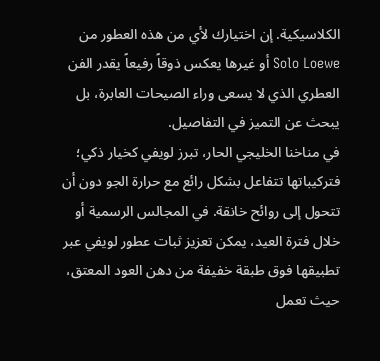الكلاسيكية. إن اختيارك لأي من هذه العطور من Solo Loewe أو غيرها يعكس ذوقاً رفيعاً يقدر الفن العطري الذي لا يسعى وراء الصيحات العابرة، بل يبحث عن التميز في التفاصيل.
في مناخنا الخليجي الحار، تبرز لويفي كخيار ذكي؛ فتركيباتها تتفاعل بشكل رائع مع حرارة الجو دون أن تتحول إلى روائح خانقة. في المجالس الرسمية أو خلال فترة العيد، يمكن تعزيز ثبات عطور لويفي عبر تطبيقها فوق طبقة خفيفة من دهن العود المعتق، حيث تعمل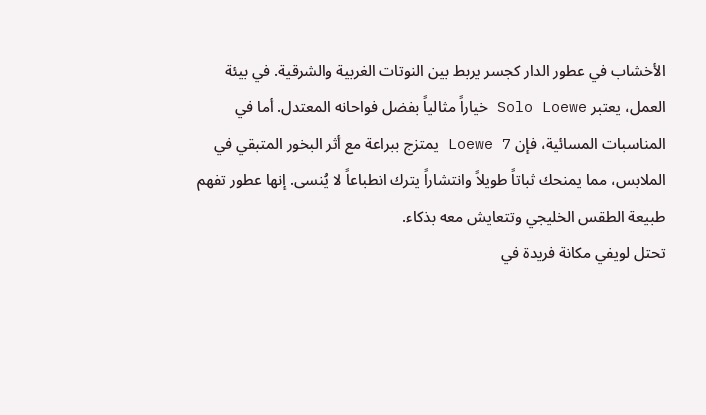الأخشاب في عطور الدار كجسر يربط بين النوتات الغربية والشرقية. في بيئة العمل، يعتبر Solo Loewe خياراً مثالياً بفضل فواحانه المعتدل. أما في المناسبات المسائية، فإن Loewe 7 يمتزج ببراعة مع أثر البخور المتبقي في الملابس، مما يمنحك ثباتاً طويلاً وانتشاراً يترك انطباعاً لا يُنسى. إنها عطور تفهم طبيعة الطقس الخليجي وتتعايش معه بذكاء.
تحتل لويفي مكانة فريدة في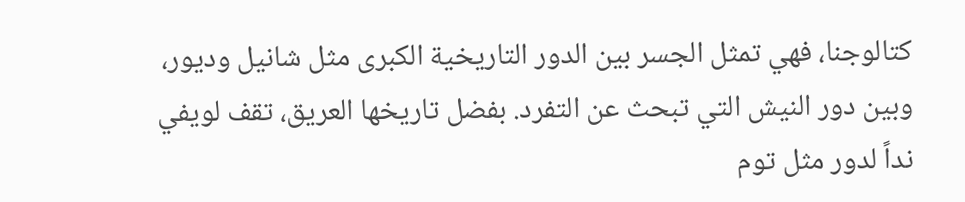كتالوجنا، فهي تمثل الجسر بين الدور التاريخية الكبرى مثل شانيل وديور، وبين دور النيش التي تبحث عن التفرد. بفضل تاريخها العريق، تقف لويفي نداً لدور مثل توم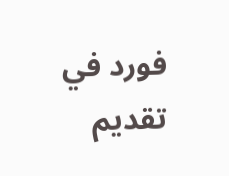فورد في تقديم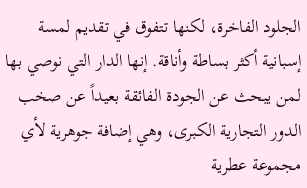الجلود الفاخرة، لكنها تتفوق في تقديم لمسة إسبانية أكثر بساطة وأناقة. إنها الدار التي نوصي بها لمن يبحث عن الجودة الفائقة بعيداً عن صخب الدور التجارية الكبرى، وهي إضافة جوهرية لأي مجموعة عطرية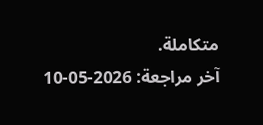متكاملة.
آخر مراجعة: 2026-05-10